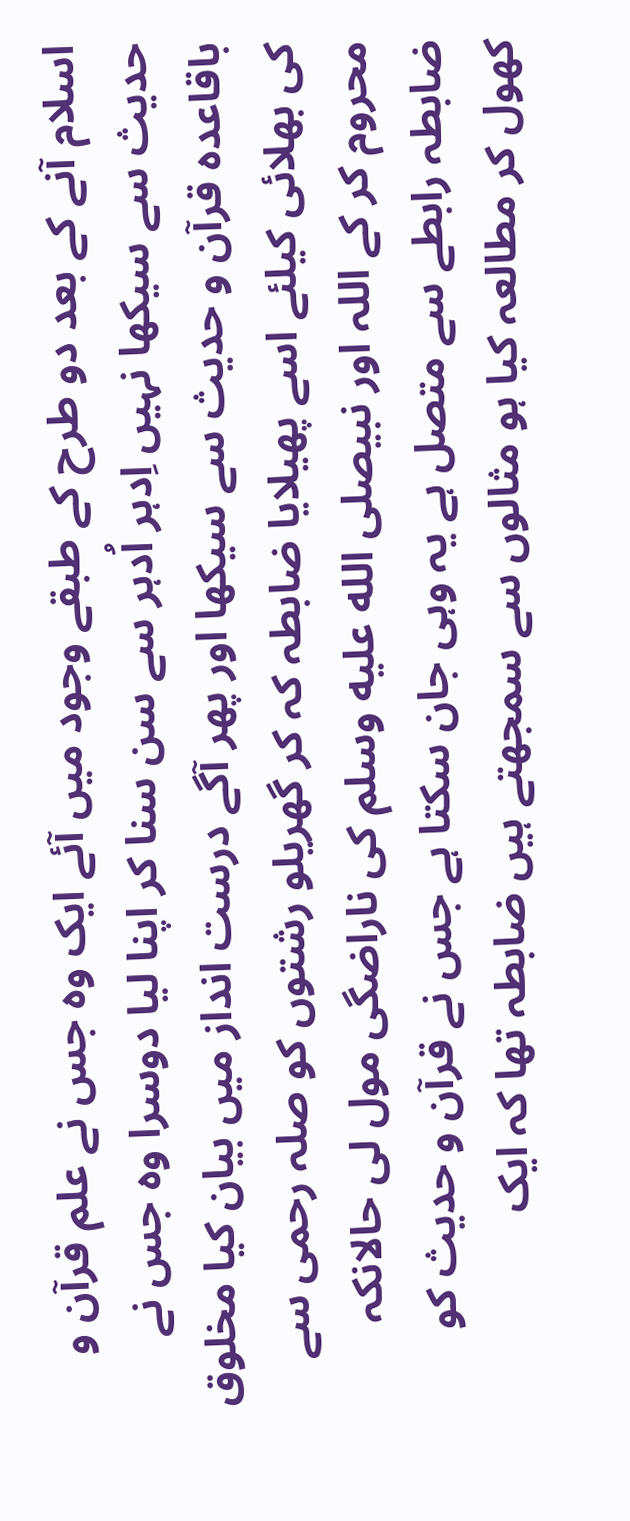اسلام آنے کے بعد دو طرح کے طبقے وجود میں آئے ایک وہ جس نے علم قرآن و حدیث سے سیکھا نہیں اِدہر اُدہر سے سن سنا کر اپنا لیا دوسرا وہ جس نے باقاعدہ قرآن و حدیث سے سیکھا اور پھر آگے درست انداز میں بیان کیا مخلوق کی بھلائی کیلئے اسے پھیلایا ضابطہ کہ کر گھریلو رشتوں کو صلہ رحمی سے محروم کر کے اللہ اور نبیصلى الله عليه وسلم کی ناراضگی مول لی حالانکہ ضابطہ رابطے سے متصل ہے یہ وہی جان سکتا ہے جس نے قرآن و حدیث کو کھول کر مطالعہ کیا ہو مثالوں سے سمجھتے ہیں ضابطہ تھا کہ ایک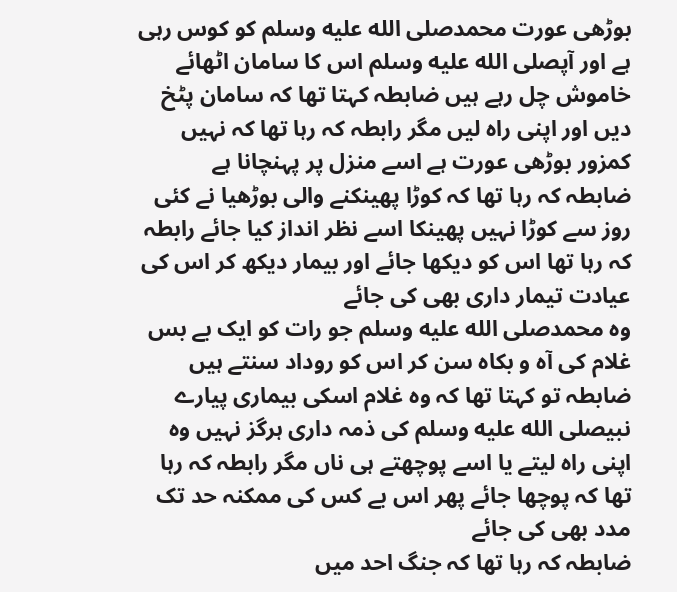بوڑھی عورت محمدصلى الله عليه وسلم کو کوس رہی ہے اور آپصلى الله عليه وسلم اس کا سامان اٹھائے خاموش چل رہے ہیں ضابطہ کہتا تھا کہ سامان پٹخ دیں اور اپنی راہ لیں مگر رابطہ کہ رہا تھا کہ نہیں کمزور بوڑھی عورت ہے اسے منزل پر پہنچانا ہے
ضابطہ کہ رہا تھا کہ کوڑا پھینکنے والی بوڑھیا نے کئی روز سے کوڑا نہیں پھینکا اسے نظر انداز کیا جائے رابطہ کہ رہا تھا اس کو دیکھا جائے اور بیمار دیکھ کر اس کی عیادت تیمار داری بھی کی جائے
وہ محمدصلى الله عليه وسلم جو رات کو ایک بے بس غلام کی آہ و بکاہ سن کر اس کو روداد سنتے ہیں ضابطہ تو کہتا تھا کہ وہ غلام اسکی بیماری پیارے نبیصلى الله عليه وسلم کی ذمہ داری ہرگز نہیں وہ اپنی راہ لیتے یا اسے پوچھتے ہی ناں مگر رابطہ کہ رہا تھا کہ پوچھا جائے پھر اس بے کس کی ممکنہ حد تک مدد بھی کی جائے
ضابطہ کہ رہا تھا کہ جنگ احد میں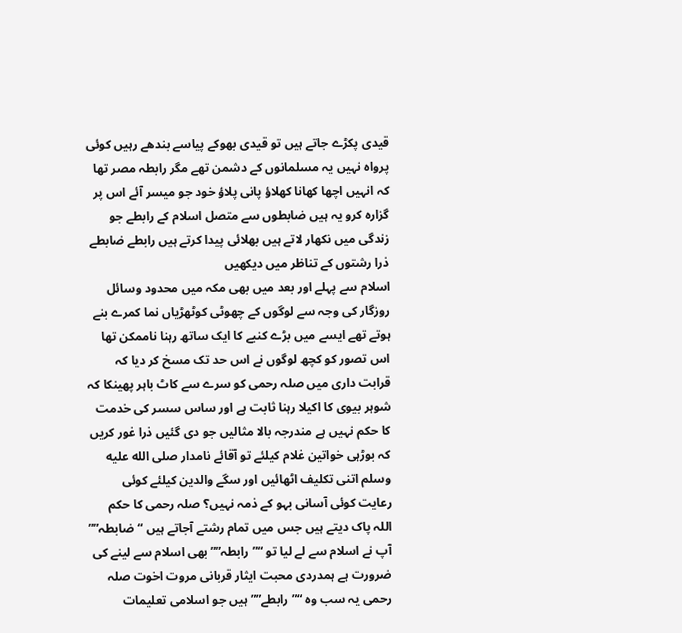قیدی پکڑے جاتے ہیں تو قیدی بھوکے پیاسے بندھے رہیں کوئی پرواہ نہیں یہ مسلمانوں کے دشمن تھے مگر رابطہ مصر تھا کہ انہیں اچھا کھانا کھلاؤ پانی پلاؤ خود جو میسر آئے اس پر گزارہ کرو یہ ہیں ضابطوں سے متصل اسلام کے رابطے جو زندگی میں نکھار لاتے ہیں بھلائی پیدا کرتے ہیں رابطے ضابطے ذرا رشتوں کے تناظر میں دیکھیں
اسلام سے پہلے اور بعد میں بھی مکہ میں محدود وسائل روزگار کی وجہ سے لوگوں کے چھوٹی کوٹھڑیاں نما کمرے بنے ہوتے تھے ایسے میں بڑے کنبے کا ایک ساتھ رہنا ناممکن تھا اس تصور کو کچھ لوگوں نے اس حد تک مسخ کر دیا کہ قرابت داری میں صلہ رحمی کو سرے سے کاٹ باہر پھینکا کہ شوہر بیوی کا اکیلا رہنا ثابت ہے اور ساس سسر کی خدمت کا حکم نہیں ہے مندرجہ بالا مثالیں جو دی گئیں ذرا غور کریں کہ بوڑہی خواتین غلام کیلئے تو آقائے نامدار صلى الله عليه وسلم اتنی تکلیف اٹھائیں اور سگے والدین کیلئے کوئی رعایت کوئی آسانی بہو کے ذمہ نہیں؟ صلہ رحمی کا حکم اللہ پاک دیتے ہیں جس میں تمام رشتے آجاتے ہیں “ضابطہ”” آپ نے اسلام سے لے لیا تو “”رابطہ”” بھی اسلام سے لینے کی ضرورت ہے ہمدردی محبت ایثار قربانی مروت اخوت صلہ رحمی یہ سب وہ “”رابطے”” ہیں جو اسلامی تعلیمات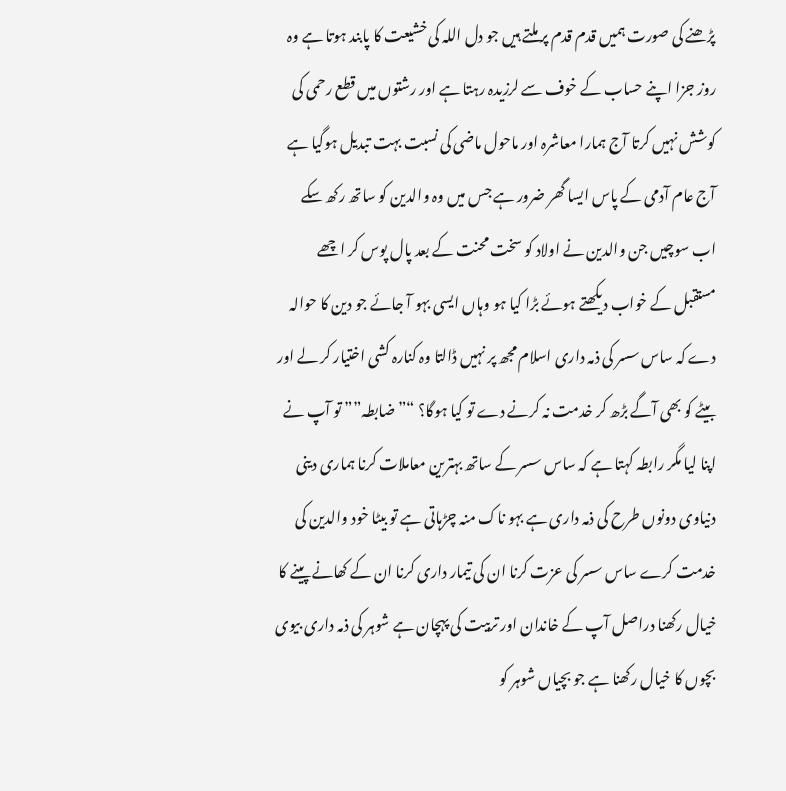پڑھنے کی صورت ہمیں قدم قدم پر ملتے ہیں جو دل اللہ کی خشیعت کا پابند ہوتا ہے وہ روز جزا اپنے حساب کے خوف سے لرزیدہ رہتا ہے اور رشتوں میں قطع رحمی کی کوشش نہیں کرتا آج ہمارا معاشرہ اور ماحول ماضی کی نسبت بہت تبدیل ہوگیا ہے آج عام آدمی کے پاس ایسا گھر ضرور ہے جس میں وہ والدین کو ساتھ رکھ سکے اب سوچیں جن والدین نے اولاد کو سخت محنت کے بعد پال پوس کر اچھے مستقبل کے خواب دیکھتے ہوئے بڑا کیا ہو وہاں ایسی بہو آ جائے جو دین کا حوالہ دے کہ ساس سسر کی ذمہ داری اسلام مجھ پر نہیں ڈالتا وہ کنارہ کشی اختیار کر لے اور بیٹے کو بھی آگے بڑھ کر خدمت نہ کرنے دے تو کیا ہوگا؟ “”ضابطہ”” تو آپ نے اپنا لیا مگر رابطہ کہتا ہے کہ ساس سسر کے ساتھ بہترین معاملات کرنا ہماری دینی دنیاوی دونوں طرح کی ذمہ داری ہے بہو ناک منہ چڑہاتی ہے تو بیٹا خود والدین کی خدمت کرے ساس سسر کی عزت کرنا ان کی تیمار داری کرنا ان کے کھانے پینے کا خیال رکھنا دراصل آپ کے خاندان اور تربیت کی پہچان ہے شوہر کی ذمہ داری بیوی بچوں کا خیال رکھنا ہے جو بچیاں شوہر کو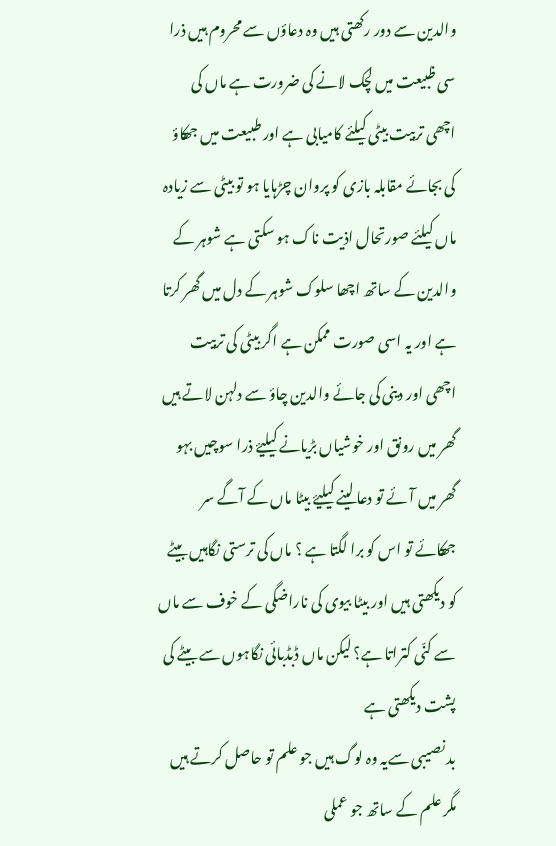والدین سے دور رکھتی ہیں وہ دعاؤں سے محروم ہیں ذرا سی ظبیعت میں لچک لانے کی ضرورت ہے ماں کی اچھی تربیت بیٹی کیلئے کامیابی ہے اور طبیعت میں جھکاؤ کی بجائے مقابلہ بازی کو پروان چڑہایا ہو تو بیٹی سے زیادہ ماں کیلئے صورتحال اذیت ناک ہو سکتی ہے شوہر کے والدین کے ساتھ اچھا سلوک شوہر کے دل میں گھر کرتا ہے اور یہ اسی صورت ممکن ہے اگر بیٹی کی تربیت اچھی اور دینی کی جائے والدین چاؤ سے دلہن لاتے ہیں گھر میں رونق اور خوشیاں بڑیانے کیلیۓ ذرا سوچیں بہو گھر میں آئے تو دعا لینے کیلیۓ بیٹا ماں کے آگے سر جھکائے تو اس کو برا لگتا ہے ؟ ماں کی ترستی نگاہیں بیٹے کو دیکھتی ہیں اور بیٹا بیوی کی ناراضگی کے خوف سے ماں سے کنّی کتراتا ہے؟ لیکن ماں ڈبڈبائی نگاہوں سے بیٹے کی پشت دیکھتی ہے
بد نصیبی سےیہ وہ لوگ ہیں جو علم تو حاصل کرتے ہیں مگر علم کے ساتھ جو عملی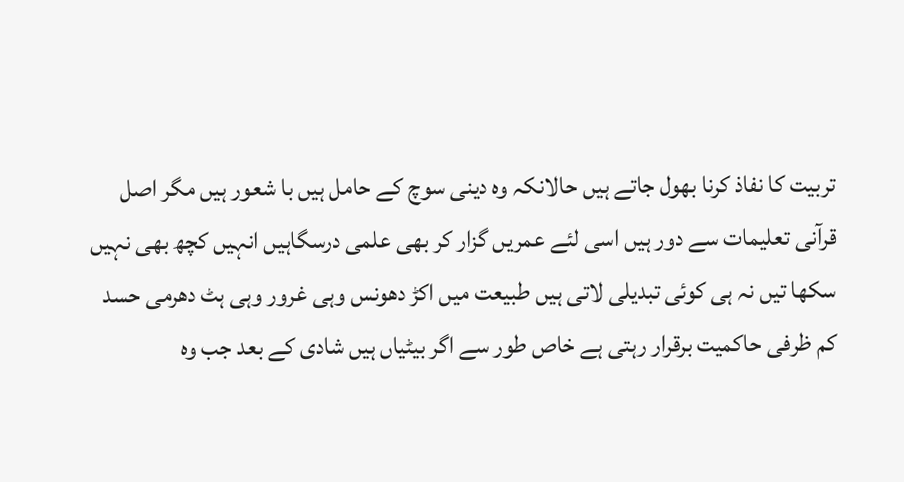تربیت کا نفاذ کرنا بھول جاتے ہیں حالانکہ وہ دینی سوچ کے حامل ہیں با شعور ہیں مگر اصل قرآنی تعلیمات سے دور ہیں اسی لئے عمریں گزار کر بھی علمی درسگاہیں انہیں کچھ بھی نہیں سکھا تیں نہ ہی کوئی تبدیلی لاتی ہیں طبیعت میں اکڑ دھونس وہی غرور وہی ہٹ دھرمی حسد کم ظرفی حاکمیت برقرار رہتی ہے خاص طور سے اگر بیٹیاں ہیں شادی کے بعد جب وہ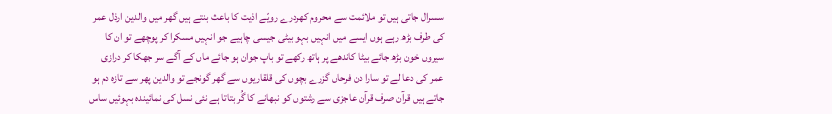سسرال جاتی ہیں تو ملائمت سے محروم کھردرے رویّے اذیت کا باعث بنتے ہیں گھر میں والدین ارذل عمر کی طرف بڑھ رہے ہوں ایسے میں انہیں بہو بیٹی جیسی چاہیے جو انہیں مسکرا کر پوچھے تو ان کا سیروں خون بڑھ جائے بیٹا کاندھے پر ہاتھ رکھے تو باپ جوان ہو جائے ماں کے آگے سر جھکا کر درازی عمر کی دعا لے تو سارا دن فرحاں گزرے بچوں کی قلقاریوں سے گھر گونجے تو والدین پھر سے تازہ دم ہو جاتے ہیں قرآن صرف قرآن عاجزی سے رشتوں کو نبھانے کا گُر بتاتا ہے نئی نسل کی نمائیندہ بہوئیں ساس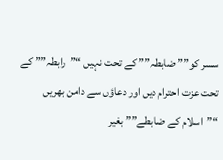سسر کو”” ضابطہ”” کے تحت نہیں “”رابطہ”” کے تحت عزت احترام دیں اور دعاؤں سے دامن بھریں “”اسلام کے ضابطے”” بغیر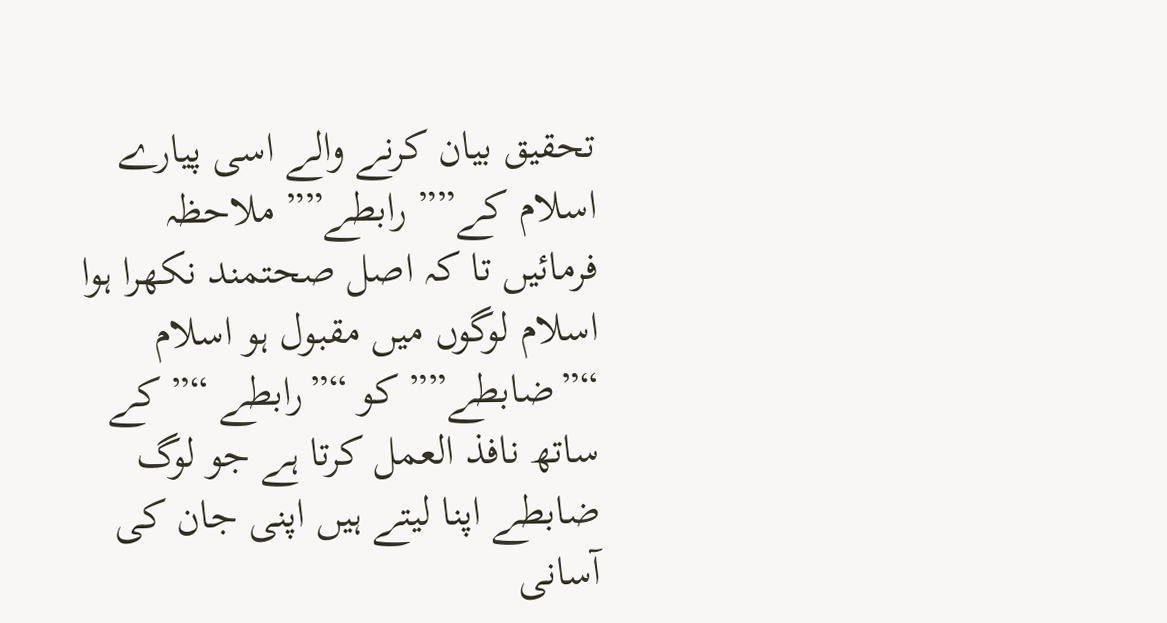تحقیق بیان کرنے والے اسی پیارے اسلام کے”” رابطے”” ملاحظہ فرمائیں تا کہ اصل صحتمند نکھرا ہوا اسلام لوگوں میں مقبول ہو اسلام “”ضابطے”” کو “”رابطے “” کے ساتھ نافذ العمل کرتا ہے جو لوگ ضابطے اپنا لیتے ہیں اپنی جان کی آسانی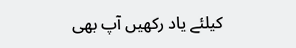کیلئے یاد رکھیں آپ بھی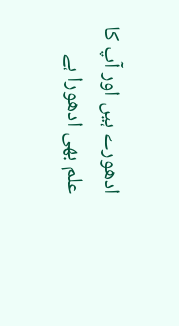ادھورے ہیں اور آپ کا علم بھی ادھورا ہے